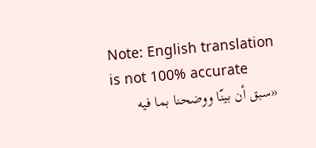Note: English translation is not 100% accurate
«سبق أن بينّا ووضحنا بما فيه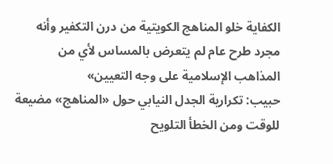الكفاية خلو المناهج الكويتية من درن التكفير وأنه مجرد طرح عام لم يتعرض بالمساس لأي من المذاهب الإسلامية على وجه التعيين»
حبيب: تكرارية الجدل النيابي حول «المناهج» مضيعة للوقت ومن الخطأ التلويح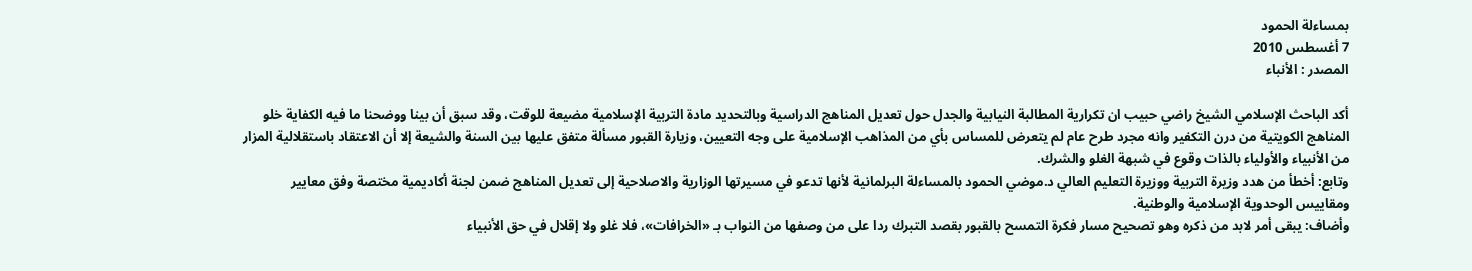بمساءلة الحمود
7 أغسطس 2010
المصدر : الأنباء

أكد الباحث الإسلامي الشيخ راضي حبيب ان تكرارية المطالبة النيابية والجدل حول تعديل المناهج الدراسية وبالتحديد مادة التربية الإسلامية مضيعة للوقت، وقد سبق أن بينا ووضحنا ما فيه الكفاية خلو المناهج الكويتية من درن التكفير وانه مجرد طرح عام لم يتعرض للمساس بأي من المذاهب الإسلامية على وجه التعيين، وزيارة القبور مسألة متفق عليها بين السنة والشيعة إلا أن الاعتقاد باستقلالية المزار من الأنبياء والأولياء بالذات وقوع في شبهة الغلو والشرك.
وتابع: أخطأ من هدد وزيرة التربية ووزيرة التعليم العالي د.موضي الحمود بالمساءلة البرلمانية لأنها تدعو في مسيرتها الوزارية والاصلاحية إلى تعديل المناهج ضمن لجنة أكاديمية مختصة وفق معايير ومقاييس الوحدوية الإسلامية والوطنية.
وأضاف: يبقى أمر لابد من ذكره وهو تصحيح مسار فكرة التمسح بالقبور بقصد التبرك ردا على من وصفها من النواب بـ «الخرافات»، فلا غلو ولا إقلال في حق الأنبياء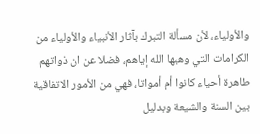والأولياء، لأن مسألة التبرك بآثار الأنبياء والأولياء من الكرامات التي وهبها الله إياهم، فضلا عن ان ذواتهم طاهرة أحياء كانوا أم أمواتا، فهي من الأمور الاتفاقية بين السنة والشيعة وبدليل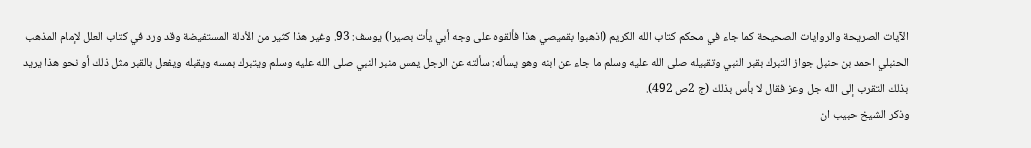الآيات الصريحة والروايات الصحيحة كما جاء في محكم كتاب الله الكريم (اذهبوا بقميصي هذا فألقوه على وجه أبي يأت بصيرا) يوسف: 93. وغير هذا كثير من الأدلة المستفيضة وقد ورد في كتاب العلل لإمام المذهب الحنبلي احمد بن حنبل جواز التبرك بقبر النبي وتقبيله صلى الله عليه وسلم ما جاء عن ابنه وهو يسأله: سألته عن الرجل يمس منبر النبي صلى الله عليه وسلم ويتبرك بمسه ويقبله ويفعل بالقبر مثل ذلك أو نحو هذا يريد بذلك التقرب إلى الله جل وعز فقال لا بأس بذلك (ج 2ص 492).
وذكر الشيخ حبيب ان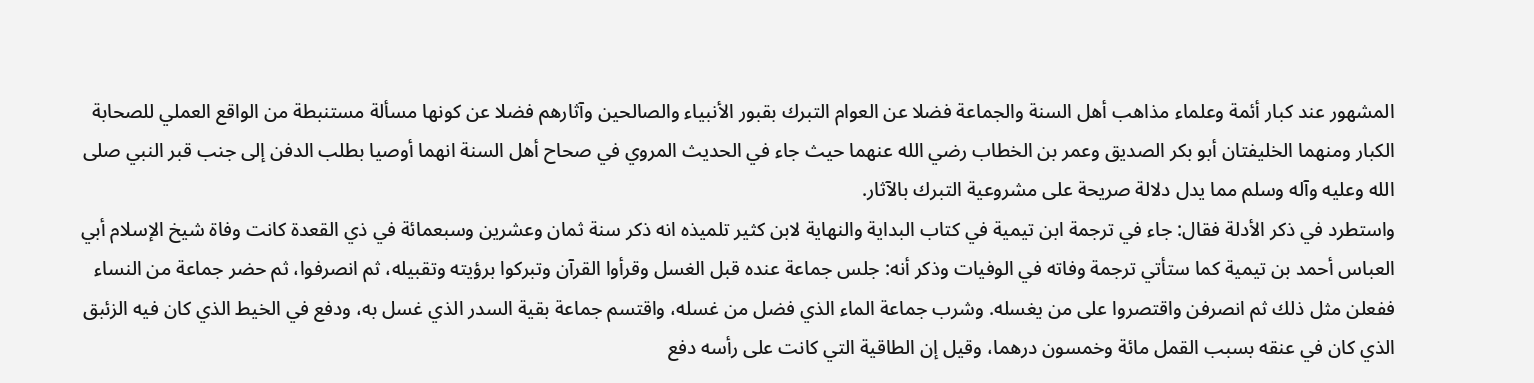المشهور عند كبار أئمة وعلماء مذاهب أهل السنة والجماعة فضلا عن العوام التبرك بقبور الأنبياء والصالحين وآثارهم فضلا عن كونها مسألة مستنبطة من الواقع العملي للصحابة الكبار ومنهما الخليفتان أبو بكر الصديق وعمر بن الخطاب رضي الله عنهما حيث جاء في الحديث المروي في صحاح أهل السنة انهما أوصيا بطلب الدفن إلى جنب قبر النبي صلى الله وعليه وآله وسلم مما يدل دلالة صريحة على مشروعية التبرك بالآثار.
واستطرد في ذكر الأدلة فقال: جاء في ترجمة ابن تيمية في كتاب البداية والنهاية لابن كثير تلميذه انه ذكر سنة ثمان وعشرين وسبعمائة في ذي القعدة كانت وفاة شيخ الإسلام أبي العباس أحمد بن تيمية كما ستأتي ترجمة وفاته في الوفيات وذكر أنه: جلس جماعة عنده قبل الغسل وقرأوا القرآن وتبركوا برؤيته وتقبيله، ثم انصرفوا، ثم حضر جماعة من النساء ففعلن مثل ذلك ثم انصرفن واقتصروا على من يغسله. وشرب جماعة الماء الذي فضل من غسله، واقتسم جماعة بقية السدر الذي غسل به، ودفع في الخيط الذي كان فيه الزئبق الذي كان في عنقه بسبب القمل مائة وخمسون درهما، وقيل إن الطاقية التي كانت على رأسه دفع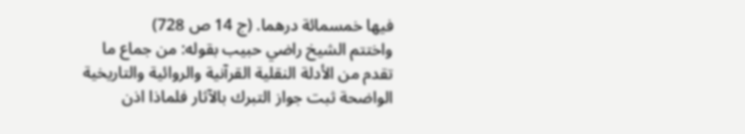فيها خمسمائة درهما. (ج 14 ص 728)
واختتم الشيخ راضي حبيب بقوله: من جماع ما تقدم من الأدلة النقلية القرآنية والروائية والتاريخية الواضحة ثبت جواز التبرك بالآثار فلماذا اذن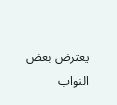يعترض بعض النواب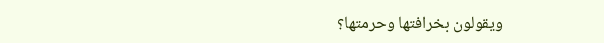ويقولون بخرافتها وحرمتها؟